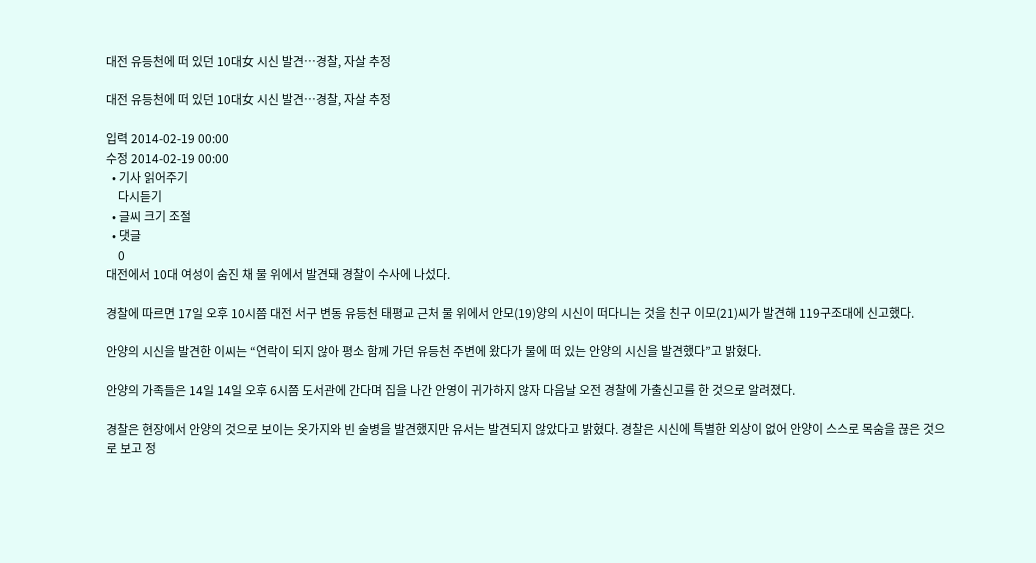대전 유등천에 떠 있던 10대女 시신 발견…경찰, 자살 추정

대전 유등천에 떠 있던 10대女 시신 발견…경찰, 자살 추정

입력 2014-02-19 00:00
수정 2014-02-19 00:00
  • 기사 읽어주기
    다시듣기
  • 글씨 크기 조절
  • 댓글
    0
대전에서 10대 여성이 숨진 채 물 위에서 발견돼 경찰이 수사에 나섰다.

경찰에 따르면 17일 오후 10시쯤 대전 서구 변동 유등천 태평교 근처 물 위에서 안모(19)양의 시신이 떠다니는 것을 친구 이모(21)씨가 발견해 119구조대에 신고했다.

안양의 시신을 발견한 이씨는 “연락이 되지 않아 평소 함께 가던 유등천 주변에 왔다가 물에 떠 있는 안양의 시신을 발견했다”고 밝혔다.

안양의 가족들은 14일 14일 오후 6시쯤 도서관에 간다며 집을 나간 안영이 귀가하지 않자 다음날 오전 경찰에 가출신고를 한 것으로 알려졌다.

경찰은 현장에서 안양의 것으로 보이는 옷가지와 빈 술병을 발견했지만 유서는 발견되지 않았다고 밝혔다. 경찰은 시신에 특별한 외상이 없어 안양이 스스로 목숨을 끊은 것으로 보고 정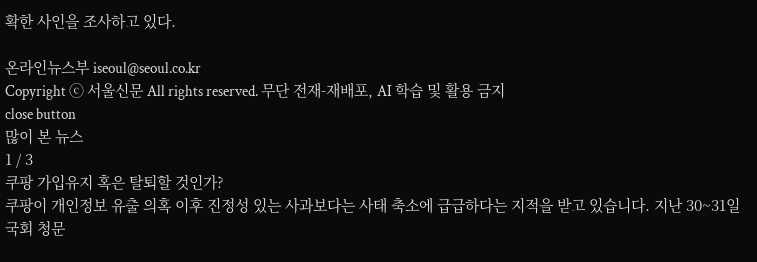확한 사인을 조사하고 있다.

온라인뉴스부 iseoul@seoul.co.kr
Copyright ⓒ 서울신문 All rights reserved. 무단 전재-재배포, AI 학습 및 활용 금지
close button
많이 본 뉴스
1 / 3
쿠팡 가입유지 혹은 탈퇴할 것인가?
쿠팡이 개인정보 유출 의혹 이후 진정성 있는 사과보다는 사태 축소에 급급하다는 지적을 받고 있습니다. 지난 30~31일 국회 청문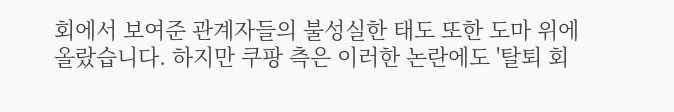회에서 보여준 관계자들의 불성실한 태도 또한 도마 위에 올랐습니다. 하지만 쿠팡 측은 이러한 논란에도 '탈퇴 회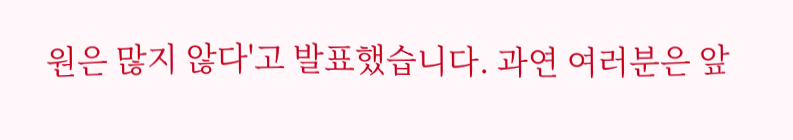원은 많지 않다'고 발표했습니다. 과연 여러분은 앞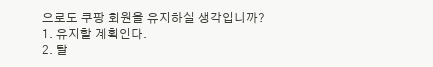으로도 쿠팡 회원을 유지하실 생각입니까?
1. 유지할 계획인다.
2. 탈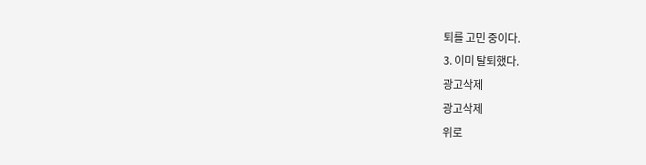퇴를 고민 중이다.
3. 이미 탈퇴했다.
광고삭제
광고삭제
위로